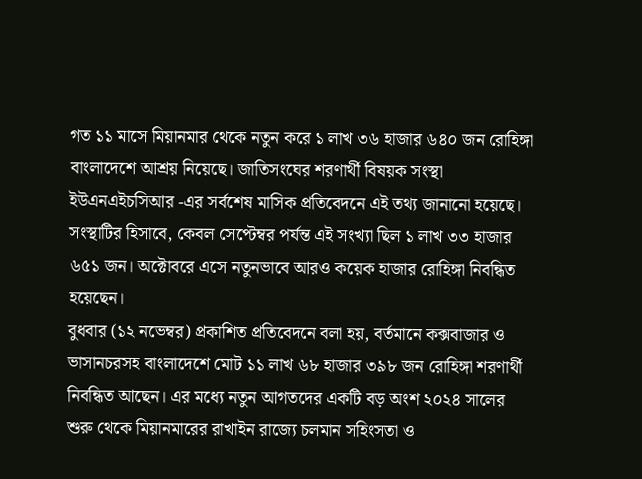গত ১১ মাসে মিয়ানমার থেকে নতুন করে ১ লাখ ৩৬ হাজার ৬৪০ জন রোহিঙ্গা বাংলাদেশে আশ্রয় নিয়েছে। জাতিসংঘের শরণার্থী বিষয়ক সংস্থা ইউএনএইচসিআর -এর সর্বশেষ মাসিক প্রতিবেদনে এই তথ্য জানানো হয়েছে। সংস্থাটির হিসাবে, কেবল সেপ্টেম্বর পর্যন্ত এই সংখ্যা ছিল ১ লাখ ৩৩ হাজার ৬৫১ জন। অক্টোবরে এসে নতুনভাবে আরও কয়েক হাজার রোহিঙ্গা নিবন্ধিত হয়েছেন।
বুধবার (১২ নভেম্বর) প্রকাশিত প্রতিবেদনে বলা হয়, বর্তমানে কক্সবাজার ও ভাসানচরসহ বাংলাদেশে মোট ১১ লাখ ৬৮ হাজার ৩৯৮ জন রোহিঙ্গা শরণার্থী নিবন্ধিত আছেন। এর মধ্যে নতুন আগতদের একটি বড় অংশ ২০২৪ সালের শুরু থেকে মিয়ানমারের রাখাইন রাজ্যে চলমান সহিংসতা ও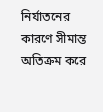নির্যাতনের কারণে সীমান্ত অতিক্রম করে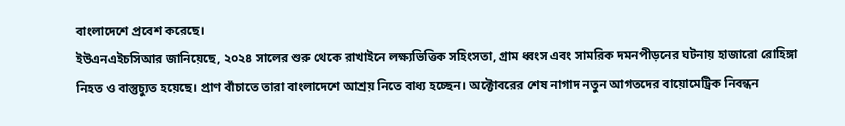বাংলাদেশে প্রবেশ করেছে।
ইউএনএইচসিআর জানিয়েছে, ২০২৪ সালের শুরু থেকে রাখাইনে লক্ষ্যভিত্তিক সহিংসতা, গ্রাম ধ্বংস এবং সামরিক দমনপীড়নের ঘটনায় হাজারো রোহিঙ্গা নিহত ও বাস্তুচ্যুত হয়েছে। প্রাণ বাঁচাতে তারা বাংলাদেশে আশ্রয় নিতে বাধ্য হচ্ছেন। অক্টোবরের শেষ নাগাদ নতুন আগতদের বায়োমেট্রিক নিবন্ধন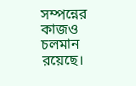সম্পন্নের কাজও চলমান রয়েছে।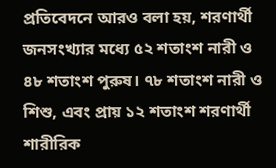প্রতিবেদনে আরও বলা হয়, শরণার্থী জনসংখ্যার মধ্যে ৫২ শতাংশ নারী ও ৪৮ শতাংশ পুরুষ। ৭৮ শতাংশ নারী ও শিশু, এবং প্রায় ১২ শতাংশ শরণার্থী শারীরিক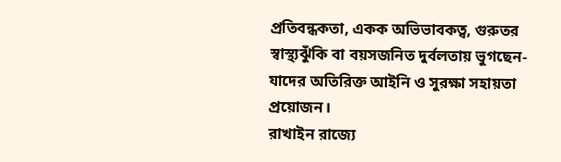প্রতিবন্ধকতা, একক অভিভাবকত্ব, গুরুতর স্বাস্থ্যঝুঁকি বা বয়সজনিত দুর্বলতায় ভুগছেন- যাদের অতিরিক্ত আইনি ও সুরক্ষা সহায়তা প্রয়োজন।
রাখাইন রাজ্যে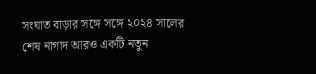সংঘাত বাড়ার সঙ্গে সঙ্গে ২০২৪ সালের শেষ নাগাদ আরও একটি নতুন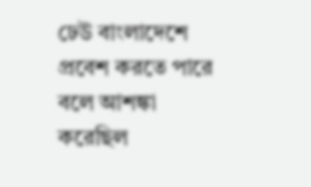ঢেউ বাংলাদেশে প্রবেশ করতে পারে বলে আশঙ্কা করেছিল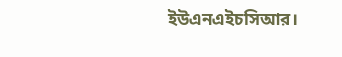ইউএনএইচসিআর।